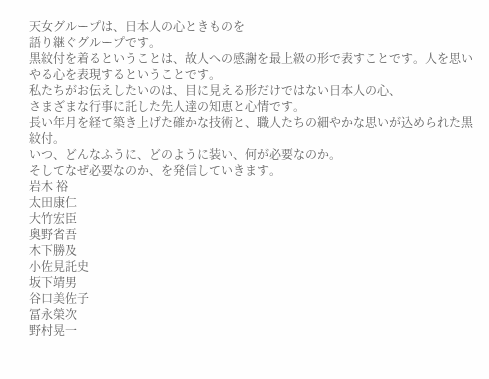天女グループは、日本人の心ときものを
語り継ぐグループです。
黒紋付を着るということは、故人への感謝を最上級の形で表すことです。人を思いやる心を表現するということです。
私たちがお伝えしたいのは、目に見える形だけではない日本人の心、
さまざまな行事に託した先人達の知恵と心情です。
長い年月を経て築き上げた確かな技術と、職人たちの細やかな思いが込められた黒紋付。
いつ、どんなふうに、どのように装い、何が必要なのか。
そしてなぜ必要なのか、を発信していきます。
岩木 裕
太田康仁
大竹宏臣
奥野省吾
木下勝及
小佐見託史
坂下靖男
谷口美佐子
冨永榮次
野村晃一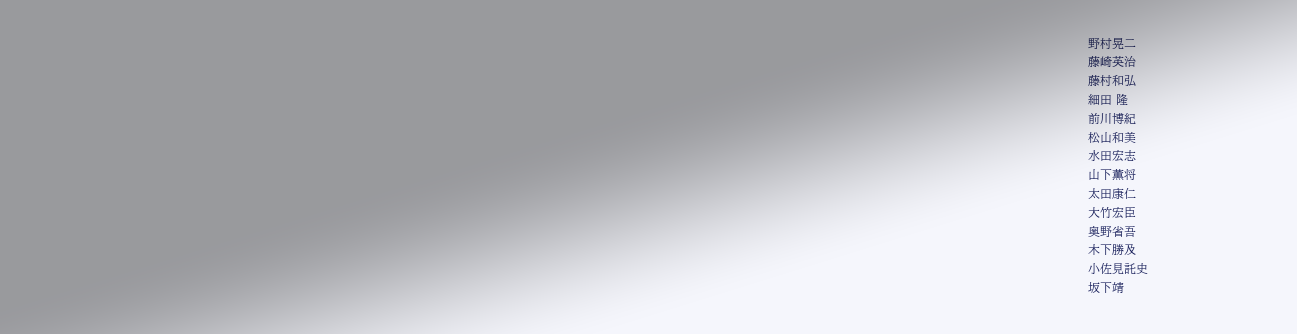野村晃二
藤崎英治
藤村和弘
細田 隆
前川博紀
松山和美
水田宏志
山下薫将
太田康仁
大竹宏臣
奥野省吾
木下勝及
小佐見託史
坂下靖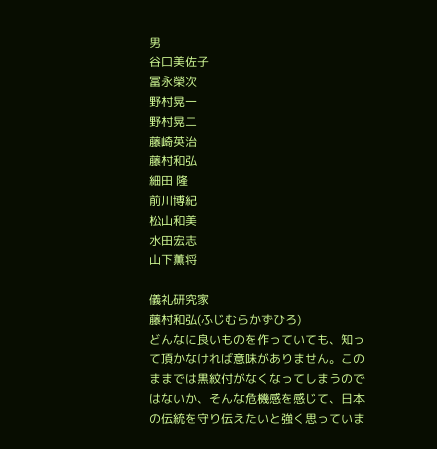男
谷口美佐子
冨永榮次
野村晃一
野村晃二
藤崎英治
藤村和弘
細田 隆
前川博紀
松山和美
水田宏志
山下薫将

儀礼研究家
藤村和弘(ふじむらかずひろ)
どんなに良いものを作っていても、知って頂かなければ意味がありません。このままでは黒紋付がなくなってしまうのではないか、そんな危機感を感じて、日本の伝統を守り伝えたいと強く思っていま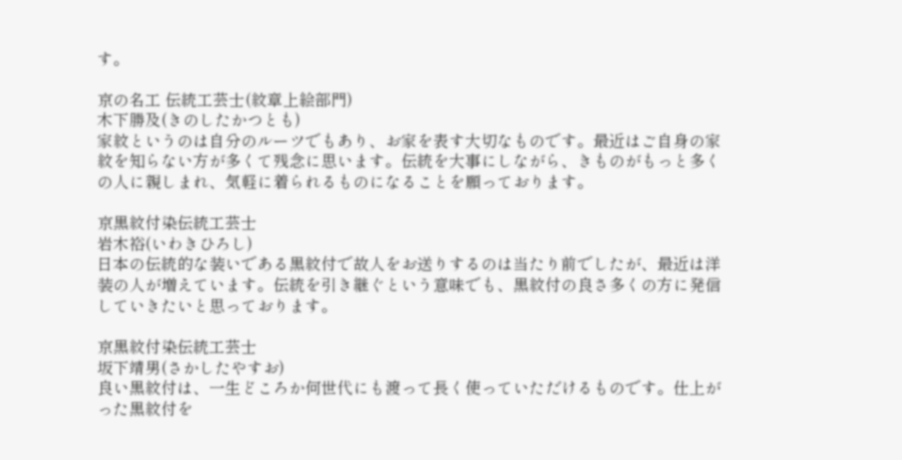す。

京の名工 伝統工芸士(紋章上絵部門)
木下勝及(きのしたかつとも)
家紋というのは自分のルーツでもあり、お家を表す大切なものです。最近はご自身の家紋を知らない方が多くて残念に思います。伝統を大事にしながら、きものがもっと多くの人に親しまれ、気軽に着られるものになることを願っております。

京黒紋付染伝統工芸士
岩木裕(いわきひろし)
日本の伝統的な装いである黒紋付で故人をお送りするのは当たり前でしたが、最近は洋装の人が増えています。伝統を引き継ぐという意味でも、黒紋付の良さ多くの方に発信していきたいと思っております。

京黒紋付染伝統工芸士
坂下靖男(さかしたやすお)
良い黒紋付は、一生どころか何世代にも渡って長く使っていただけるものです。仕上がった黒紋付を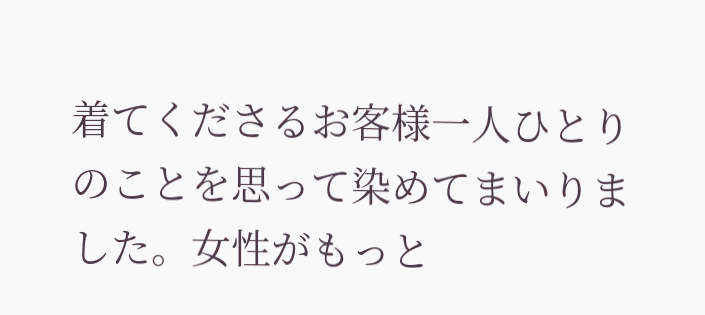着てくださるお客様一人ひとりのことを思って染めてまいりました。女性がもっと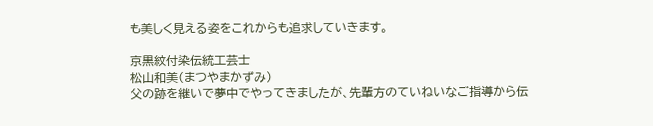も美しく見える姿をこれからも追求していきます。

京黒紋付染伝統工芸士
松山和美(まつやまかずみ)
父の跡を継いで夢中でやってきましたが、先輩方のていねいなご指導から伝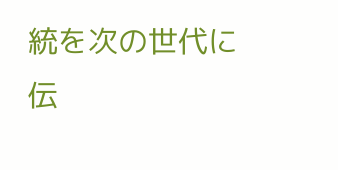統を次の世代に伝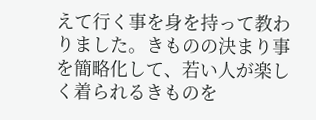えて行く事を身を持って教わりました。きものの決まり事を簡略化して、若い人が楽しく着られるきものを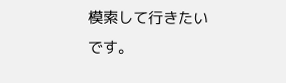模索して行きたいです。